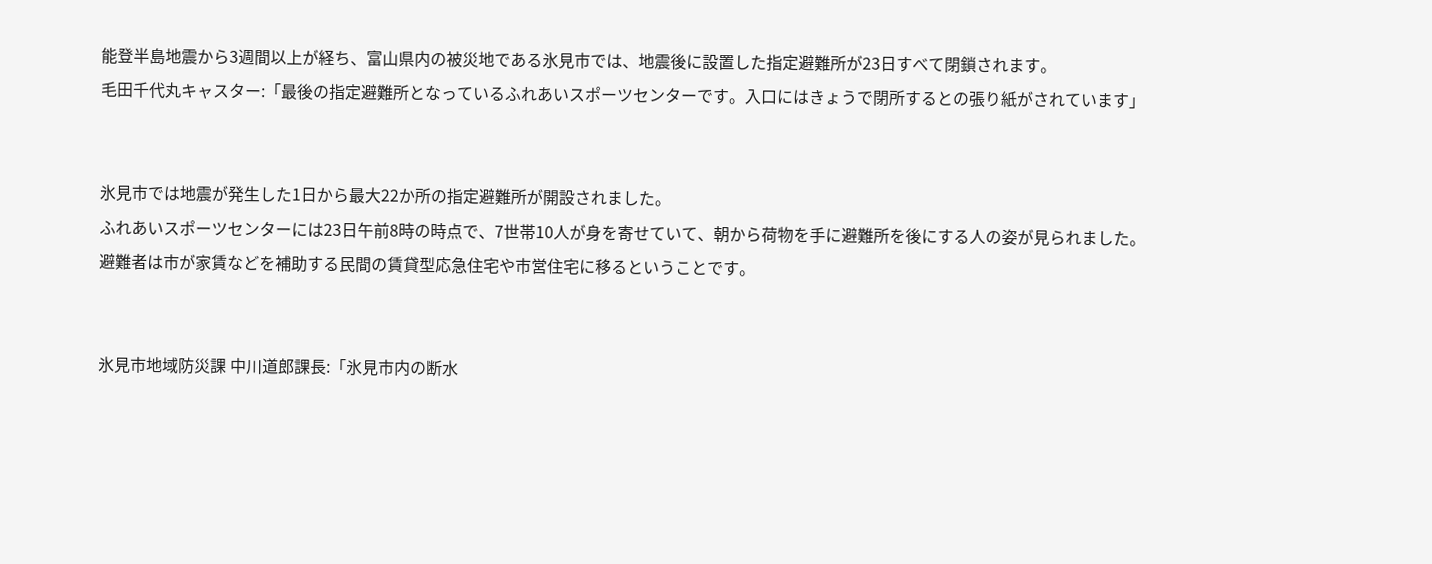能登半島地震から3週間以上が経ち、富山県内の被災地である氷見市では、地震後に設置した指定避難所が23日すべて閉鎖されます。
毛田千代丸キャスター:「最後の指定避難所となっているふれあいスポーツセンターです。入口にはきょうで閉所するとの張り紙がされています」


氷見市では地震が発生した1日から最大22か所の指定避難所が開設されました。
ふれあいスポーツセンターには23日午前8時の時点で、7世帯10人が身を寄せていて、朝から荷物を手に避難所を後にする人の姿が見られました。
避難者は市が家賃などを補助する民間の賃貸型応急住宅や市営住宅に移るということです。


氷見市地域防災課 中川道郎課長:「氷見市内の断水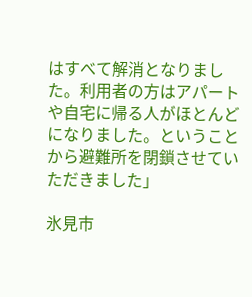はすべて解消となりました。利用者の方はアパートや自宅に帰る人がほとんどになりました。ということから避難所を閉鎖させていただきました」

氷見市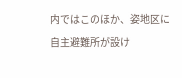内ではこのほか、姿地区に自主避難所が設け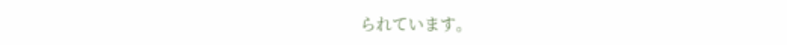られています。